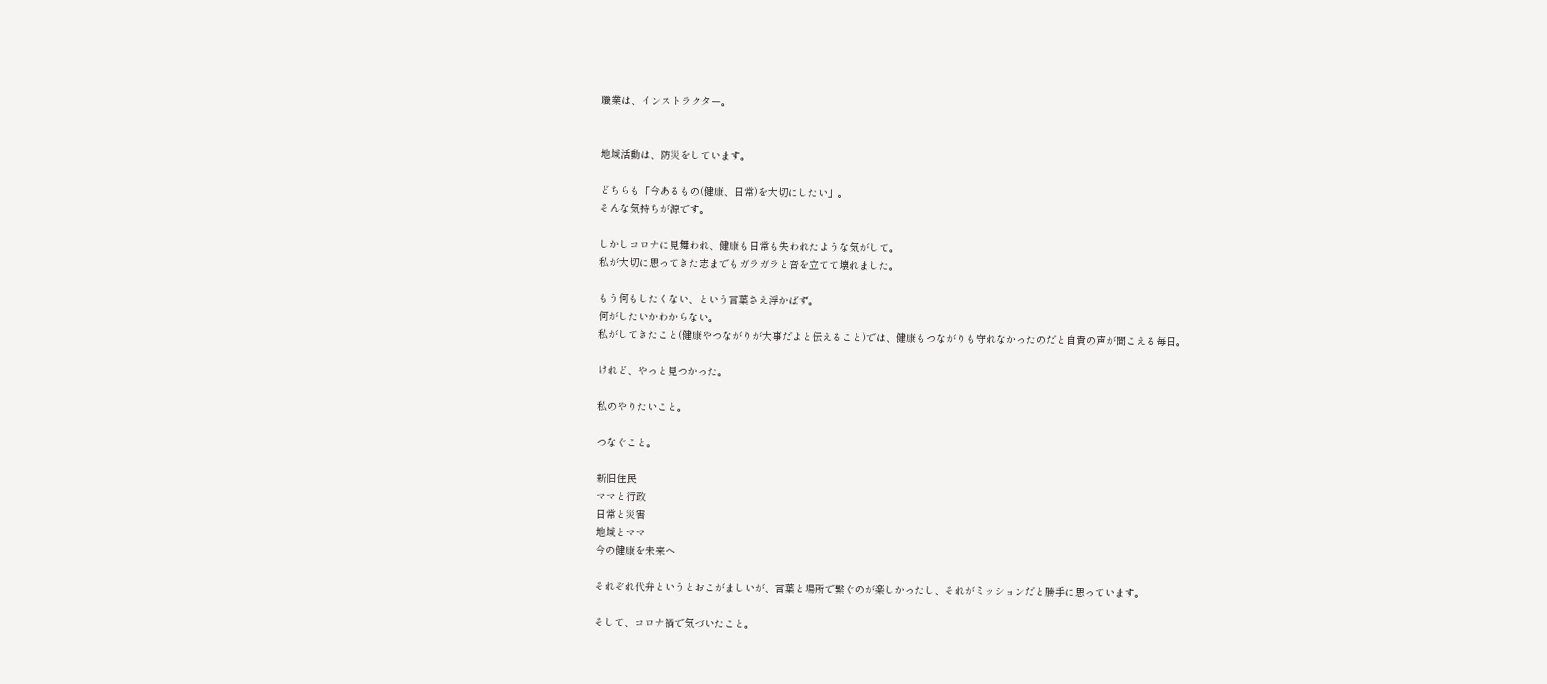職業は、インストラクター。


地域活動は、防災をしています。

どちらも「今あるもの(健康、日常)を大切にしたい」。
そんな気持ちが源です。

しかしコロナに見舞われ、健康も日常も失われたような気がして。
私が大切に思ってきた志までもガラガラと音を立てて壊れました。

もう何もしたくない、という言葉さえ浮かばず。
何がしたいかわからない。
私がしてきたこと(健康やつながりが大事だよと伝えること)では、健康もつながりも守れなかったのだと自責の声が聞こえる毎日。

けれど、やっと見つかった。

私のやりたいこと。

つなぐこと。

新旧住民
ママと行政
日常と災害
地域とママ
今の健康を未来へ

それぞれ代弁というとおこがましいが、言葉と場所で繋ぐのが楽しかったし、それがミッションだと勝手に思っています。

そして、コロナ禍で気づいたこと。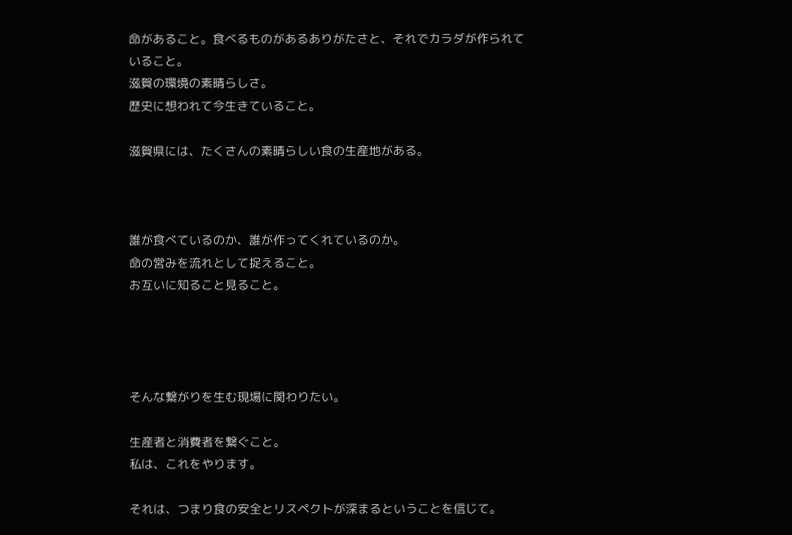命があること。食べるものがあるありがたさと、それでカラダが作られていること。
滋賀の環境の素晴らしさ。
歴史に想われて今生きていること。

滋賀県には、たくさんの素晴らしい食の生産地がある。



誰が食べているのか、誰が作ってくれているのか。
命の営みを流れとして捉えること。
お互いに知ること見ること。




そんな繋がりを生む現場に関わりたい。

生産者と消費者を繋ぐこと。
私は、これをやります。

それは、つまり食の安全とリスペクトが深まるということを信じて。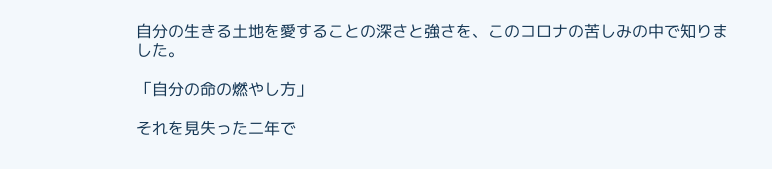自分の生きる土地を愛することの深さと強さを、このコロナの苦しみの中で知りました。

「自分の命の燃やし方」

それを見失った二年で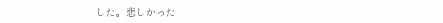した。悲しかった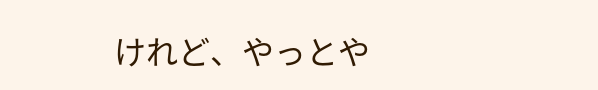けれど、やっとや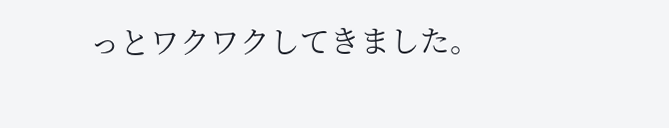っとワクワクしてきました。